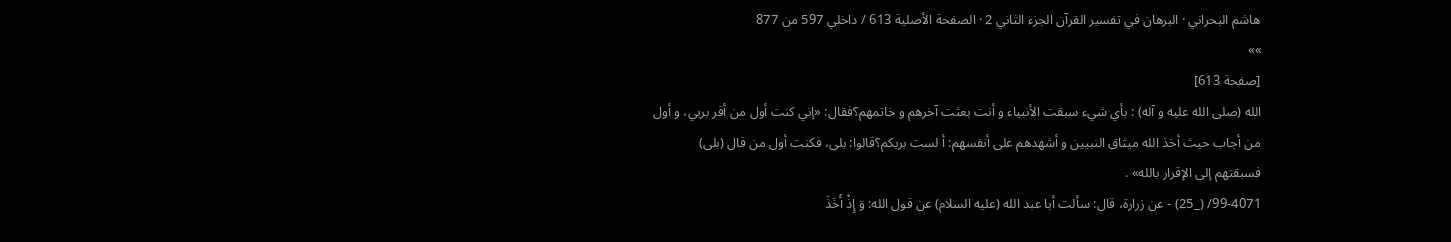هاشم البحراني · البرهان في تفسير القرآن الجزء الثاني 2 · الصفحة الأصلية 613 / داخلي 597 من 877
»»
[صفحة 613]
الله (صلى الله عليه و آله) : بأي شيء سبقت الأنبياء و أنت بعثت آخرهم و خاتمهم؟فقال: «إني كنت أول من أقر بربي، و أول من أجاب حيث أخذ الله ميثاق النبيين و أشهدهم على أنفسهم: أ لست بربكم؟قالوا: بلى، فكنت أول من قال (بلى) فسبقتهم إلى الإقرار بالله» .
99-4071/ (_25) - عن زرارة، قال: سألت أبا عبد الله (عليه السلام) عن قول الله: وَ إِذْ أَخَذَ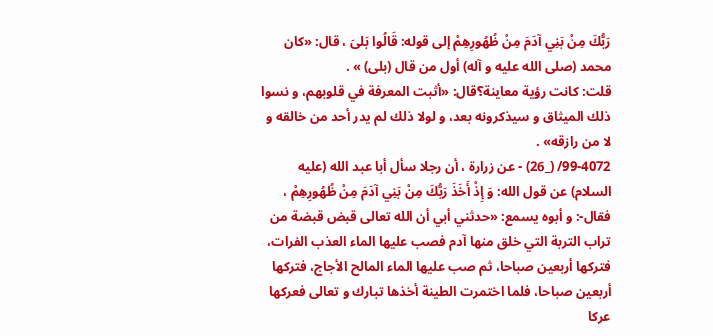رَبُّكَ مِنْ بَنِي آدَمَ مِنْ ظُهُورِهِمْ إلى قوله: قَالُوا بَلىَ ، قال: «كان محمد (صلى الله عليه و آله) أول من قال (بلى) » .
قلت: كانت رؤية معاينة؟قال: «أثبت المعرفة في قلوبهم، و نسوا ذلك الميثاق و سيذكرونه بعد، و لولا ذلك لم يدر أحد من خالقه و لا من رازقه» .
99-4072/ (_26) - عن زرارة ، أن رجلا سأل أبا عبد الله (عليه السلام) عن قول الله: وَ إِذْ أَخَذَ رَبُّكَ مِنْ بَنِي آدَمَ مِنْ ظُهُورِهِمْ ، فقال-: و أبوه يسمع: «حدثني أبي أن الله تعالى قبض قبضة من تراب التربة التي خلق منها آدم فصب عليها الماء العذب الفرات، فتركها أربعين صباحا، ثم صب عليها الماء المالح الأجاج، فتركها أربعين صباحا، فلما اختمرت الطينة أخذها تبارك و تعالى فعركها عركا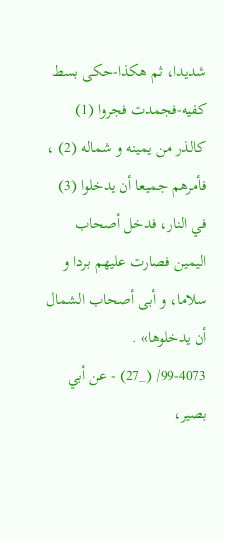شديدا، ثم هكذا-حكى بسط كفيه-فجمدت فجروا (1) كالذر من يمينه و شماله (2) ، فأمرهم جميعا أن يدخلوا (3) في النار، فدخل أصحاب اليمين فصارت عليهم بردا و سلاما، و أبى أصحاب الشمال أن يدخلوها» .
99-4073/ (_27) - عن أبي بصير،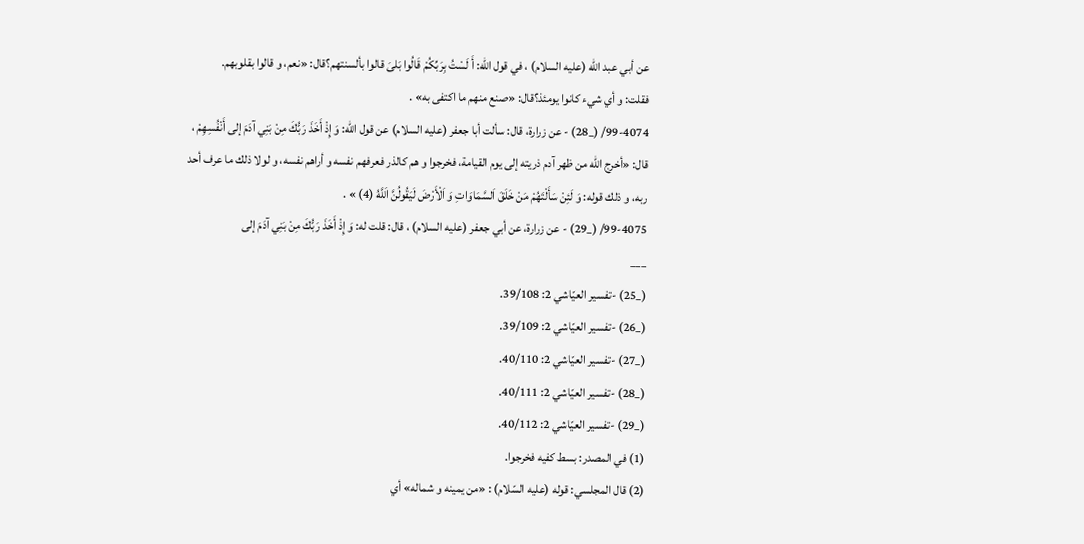عن أبي عبد الله (عليه السلام) ، في قول الله: أَ لَسْتُ بِرَبِّكُمْ قَالُوا بَلىَ قالوا بألسنتهم؟قال: «نعم، و قالوا بقلوبهم.
فقلت: و أي شيء كانوا يومئذ؟قال: «صنع منهم ما اكتفى به» .
99-4074/ (_28) - عن زرارة، قال: سألت أبا جعفر (عليه السلام) عن قول الله: وَ إِذْ أَخَذَ رَبُّكَ مِنْ بَنِي آدَمَ إلى أَنْفُسِهِمْ ، قال: «أخرج الله من ظهر آدم ذريته إلى يوم القيامة، فخرجوا و هم كالذر فعرفهم نفسه و أراهم نفسه، و لولا ذلك ما عرف أحد ربه، و ذلك قوله: وَ لَئِنْ سَأَلْتَهُمْ مَنْ خَلَقَ اَلسَّمَاوَاتِ وَ اَلْأَرْضَ لَيَقُولُنَّ اَللَّهُ (4) » .
99-4075/ (_29) - عن زرارة، عن أبي جعفر (عليه السلام) ، قال: قلت له: وَ إِذْ أَخَذَ رَبُّكَ مِنْ بَنِي آدَمَ إلى
___
(_25) -تفسير العيّاشي 2: 39/108.
(_26) -تفسير العيّاشي 2: 39/109.
(_27) -تفسير العيّاشي 2: 40/110.
(_28) -تفسير العيّاشي 2: 40/111.
(_29) -تفسير العيّاشي 2: 40/112.
(1) في المصدر: بسط كفيه فخرجوا.
(2) قال المجلسي: قوله (عليه السّلام) : «من يمينه و شماله» أي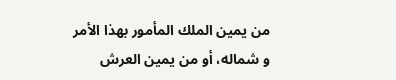من يمين الملك المأمور بهذا الأمر و شماله، أو من يمين العرش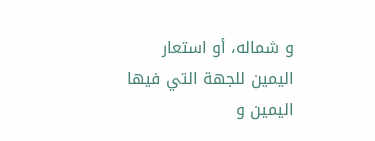و شماله، أو استعار اليمين للجهة التي فيها اليمين و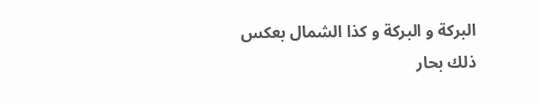البركة و البركة و كذا الشمال بعكس ذلك بحار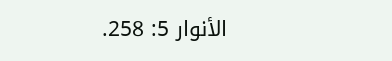الأنوار 5: 258.